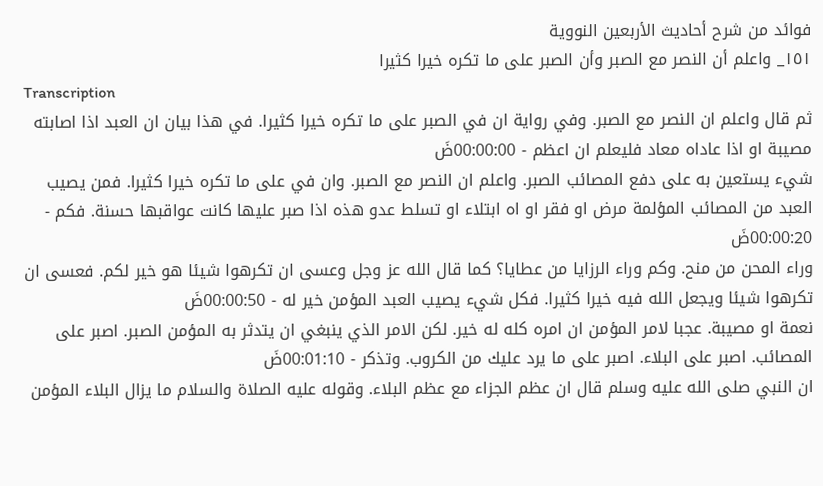فوائد من شرح أحاديث الأربعين النووية
١٥١_ واعلم أن النصر مع الصبر وأن الصبر على ما تكره خيرا كثيرا
Transcription
ثم قال واعلم ان النصر مع الصبر. وفي رواية ان في الصبر على ما تكره خيرا كثيرا. في هذا بيان ان العبد اذا اصابته مصيبة او اذا عاداه معاد فليعلم ان اعظم - 00:00:00ضَ
شيء يستعين به على دفع المصائب الصبر. واعلم ان النصر مع الصبر. وان في على ما تكره خيرا كثيرا. فمن يصيب العبد من المصائب المؤلمة مرض او فقر او اه ابتلاء او تسلط عدو هذه اذا صبر عليها كانت عواقبها حسنة. فكم - 00:00:20ضَ
وراء المحن من منح. وكم وراء الرزايا من عطايا؟ كما قال الله عز وجل وعسى ان تكرهوا شيئا هو خير لكم. فعسى ان تكرهوا شيئا ويجعل الله فيه خيرا كثيرا. فكل شيء يصيب العبد المؤمن خير له - 00:00:50ضَ
نعمة او مصيبة. عجبا لامر المؤمن ان امره كله له خير. لكن الامر الذي ينبغي ان يتدثر به المؤمن الصبر. اصبر على المصائب. اصبر على البلاء. اصبر على ما يرد عليك من الكروب. وتذكر - 00:01:10ضَ
ان النبي صلى الله عليه وسلم قال ان عظم الجزاء مع عظم البلاء. وقوله عليه الصلاة والسلام ما يزال البلاء المؤمن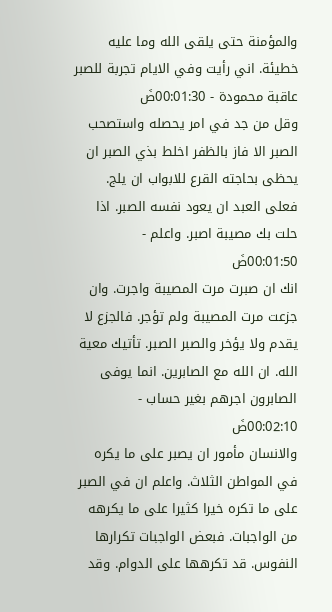والمؤمنة حتى يلقى الله وما عليه خطيئة. اني رأيت وفي الايام تجربة للصبر عاقبة محمودة - 00:01:30ضَ
وقل من جد في امر يحصله واستصحب الصبر الا فاز بالظفر اخلط بذي الصبر ان يحظى بحاجته القرع للابواب ان يلج. فعلى العبد ان يعود نفسه الصبر. اذا حلت بك مصيبة اصبر. واعلم - 00:01:50ضَ
انك ان صبرت مرت المصيبة واجرت. وان جزعت مرت المصيبة ولم تؤجر. فالجزع لا يقدم ولا يؤخر والصبر الصبر. تأتيك معية الله. ان الله مع الصابرين. انما يوفى الصابرون اجرهم بغير حساب - 00:02:10ضَ
والانسان مأمور ان يصبر على ما يكره في المواطن الثلاث. واعلم ان في الصبر على ما تكره خيرا كثيرا على ما يكرهه من الواجبات. فبعض الواجبات تكرارها النفوس. قد تكرهها على الدوام. وقد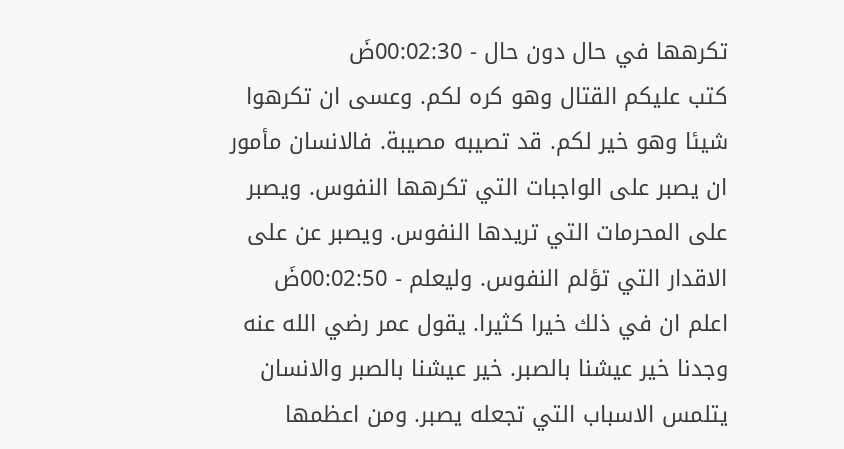تكرهها في حال دون حال - 00:02:30ضَ
كتب عليكم القتال وهو كره لكم. وعسى ان تكرهوا شيئا وهو خير لكم. قد تصيبه مصيبة. فالانسان مأمور ان يصبر على الواجبات التي تكرهها النفوس. ويصبر على المحرمات التي تريدها النفوس. ويصبر عن على الاقدار التي تؤلم النفوس. وليعلم - 00:02:50ضَ
اعلم ان في ذلك خيرا كثيرا. يقول عمر رضي الله عنه وجدنا خير عيشنا بالصبر. خير عيشنا بالصبر والانسان يتلمس الاسباب التي تجعله يصبر. ومن اعظمها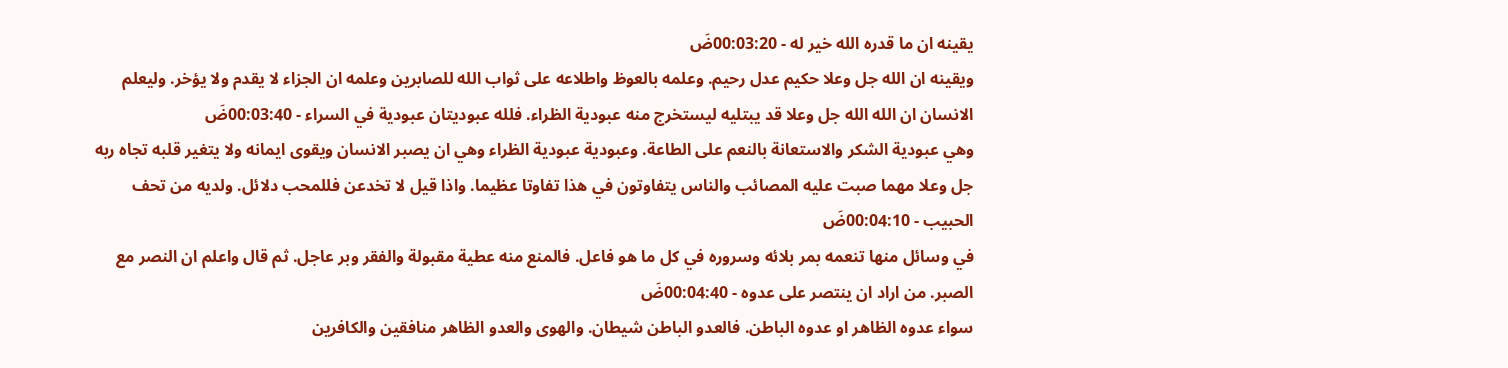يقينه ان ما قدره الله خير له - 00:03:20ضَ
ويقينه ان الله جل وعلا حكيم عدل رحيم. وعلمه بالعوظ واطلاعه على ثواب الله للصابرين وعلمه ان الجزاء لا يقدم ولا يؤخر. وليعلم الانسان ان الله الله جل وعلا قد يبتليه ليستخرج منه عبودية الظراء. فلله عبوديتان عبودية في السراء - 00:03:40ضَ
وهي عبودية الشكر والاستعانة بالنعم على الطاعة. وعبودية عبودية الظراء وهي ان يصبر الانسان ويقوى ايمانه ولا يتغير قلبه تجاه ربه جل وعلا مهما صبت عليه المصائب والناس يتفاوتون في هذا تفاوتا عظيما. واذا قيل لا تخدعن فللمحب دلائل. ولديه من تحف الحبيب - 00:04:10ضَ
في وسائل منها تنعمه بمر بلائه وسروره في كل ما هو فاعل. فالمنع منه عطية مقبولة والفقر وبر عاجل. ثم قال واعلم ان النصر مع الصبر. من اراد ان ينتصر على عدوه - 00:04:40ضَ
سواء عدوه الظاهر او عدوه الباطن. فالعدو الباطن شيطان. والهوى والعدو الظاهر منافقين والكافرين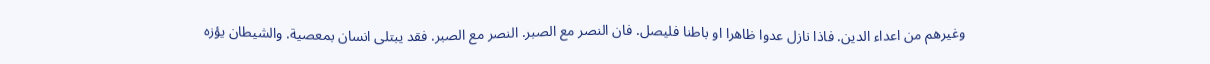وغيرهم من اعداء الدين. فاذا نازل عدوا ظاهرا او باطنا فليصل. فان النصر مع الصبر. النصر مع الصبر. فقد يبتلى انسان بمعصية. والشيطان يؤزه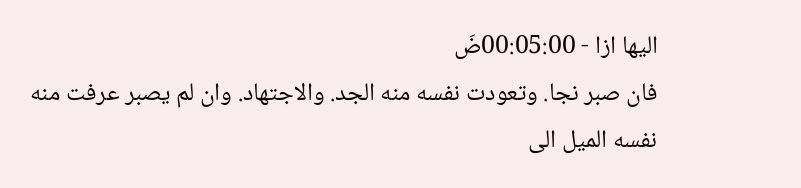اليها ازا - 00:05:00ضَ
فان صبر نجا. وتعودت نفسه منه الجد. والاجتهاد. وان لم يصبر عرفت منه نفسه الميل الى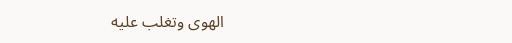الهوى وتغلب عليه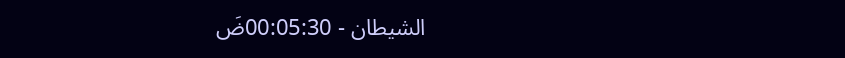الشيطان - 00:05:30ضَ